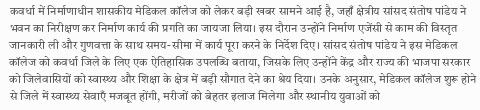कवर्धा में निर्माणाधीन शासकीय मेडिकल कॉलेज को लेकर बड़ी खबर सामने आई है, जहाँ क्षेत्रीय सांसद संतोष पांडेय ने भवन का निरीक्षण कर निर्माण कार्य की प्रगति का जायजा लिया। इस दौरान उन्होंने निर्माण एजेंसी से काम की विस्तृत जानकारी ली और गुणवत्ता के साथ समय-सीमा में कार्य पूरा करने के निर्देश दिए। सांसद संतोष पांडेय ने इस मेडिकल कॉलेज को कवर्धा जिले के लिए एक ऐतिहासिक उपलब्धि बताया, जिसके लिए उन्होंने केंद्र और राज्य की भाजपा सरकार को जिलेवासियों को स्वास्थ्य और शिक्षा के क्षेत्र में बड़ी सौगात देने का श्रेय दिया। उनके अनुसार, मेडिकल कॉलेज शुरू होने से जिले में स्वास्थ्य सेवाएँ मजबूत होंगी, मरीजों को बेहतर इलाज मिलेगा और स्थानीय युवाओं को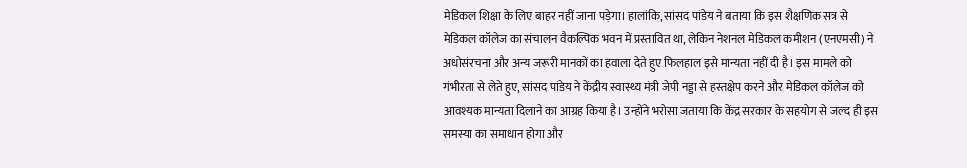मेडिकल शिक्षा के लिए बाहर नहीं जाना पड़ेगा। हालांकि, सांसद पांडेय ने बताया कि इस शैक्षणिक सत्र से मेडिकल कॉलेज का संचालन वैकल्पिक भवन में प्रस्तावित था, लेकिन नेशनल मेडिकल कमीशन (एनएमसी) ने अधोसंरचना और अन्य जरूरी मानकों का हवाला देते हुए फिलहाल इसे मान्यता नहीं दी है। इस मामले को गंभीरता से लेते हुए, सांसद पांडेय ने केंद्रीय स्वास्थ्य मंत्री जेपी नड्डा से हस्तक्षेप करने और मेडिकल कॉलेज को आवश्यक मान्यता दिलाने का आग्रह किया है। उन्होंने भरोसा जताया कि केंद्र सरकार के सहयोग से जल्द ही इस समस्या का समाधान होगा और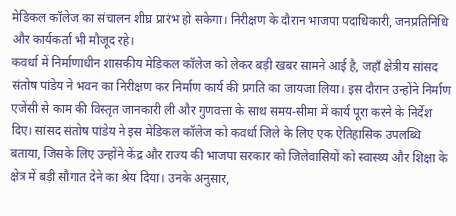मेडिकल कॉलेज का संचालन शीघ्र प्रारंभ हो सकेगा। निरीक्षण के दौरान भाजपा पदाधिकारी, जनप्रतिनिधि और कार्यकर्ता भी मौजूद रहे।
कवर्धा में निर्माणाधीन शासकीय मेडिकल कॉलेज को लेकर बड़ी खबर सामने आई है, जहाँ क्षेत्रीय सांसद संतोष पांडेय ने भवन का निरीक्षण कर निर्माण कार्य की प्रगति का जायजा लिया। इस दौरान उन्होंने निर्माण एजेंसी से काम की विस्तृत जानकारी ली और गुणवत्ता के साथ समय-सीमा में कार्य पूरा करने के निर्देश दिए। सांसद संतोष पांडेय ने इस मेडिकल कॉलेज को कवर्धा जिले के लिए एक ऐतिहासिक उपलब्धि बताया, जिसके लिए उन्होंने केंद्र और राज्य की भाजपा सरकार को जिलेवासियों को स्वास्थ्य और शिक्षा के क्षेत्र में बड़ी सौगात देने का श्रेय दिया। उनके अनुसार,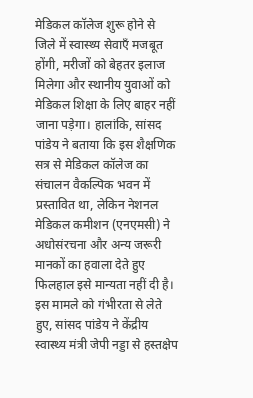मेडिकल कॉलेज शुरू होने से जिले में स्वास्थ्य सेवाएँ मजबूत होंगी, मरीजों को बेहतर इलाज मिलेगा और स्थानीय युवाओं को मेडिकल शिक्षा के लिए बाहर नहीं जाना पड़ेगा। हालांकि, सांसद पांडेय ने बताया कि इस शैक्षणिक सत्र से मेडिकल कॉलेज का संचालन वैकल्पिक भवन में प्रस्तावित था, लेकिन नेशनल मेडिकल कमीशन (एनएमसी) ने अधोसंरचना और अन्य जरूरी मानकों का हवाला देते हुए फिलहाल इसे मान्यता नहीं दी है। इस मामले को गंभीरता से लेते हुए, सांसद पांडेय ने केंद्रीय स्वास्थ्य मंत्री जेपी नड्डा से हस्तक्षेप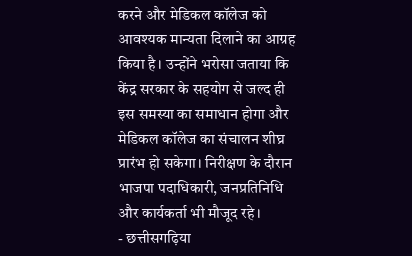करने और मेडिकल कॉलेज को आवश्यक मान्यता दिलाने का आग्रह किया है। उन्होंने भरोसा जताया कि केंद्र सरकार के सहयोग से जल्द ही इस समस्या का समाधान होगा और मेडिकल कॉलेज का संचालन शीघ्र प्रारंभ हो सकेगा। निरीक्षण के दौरान भाजपा पदाधिकारी, जनप्रतिनिधि और कार्यकर्ता भी मौजूद रहे।
- छत्तीसगढ़िया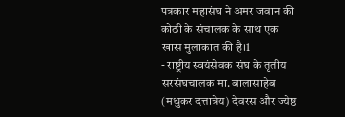पत्रकार महासंघ ने अमर जवान की कोठी के संचालक के साथ एक खास मुलाकात की है।1
- राष्ट्रीय स्वयंसेवक संघ के तृतीय सरसंघचालक मा. बालासाहेब (मधुकर दत्तात्रेय) देवरस और ज्येष्ठ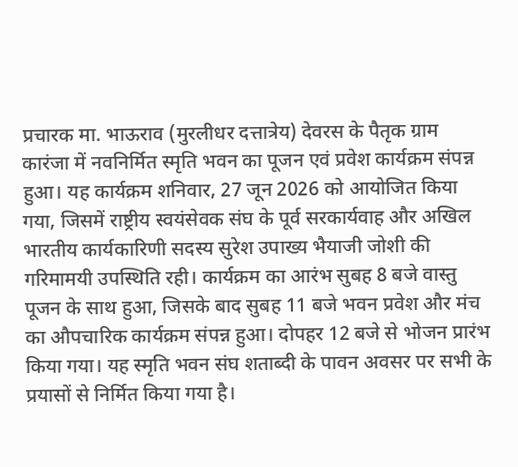प्रचारक मा. भाऊराव (मुरलीधर दत्तात्रेय) देवरस के पैतृक ग्राम कारंजा में नवनिर्मित स्मृति भवन का पूजन एवं प्रवेश कार्यक्रम संपन्न हुआ। यह कार्यक्रम शनिवार, 27 जून 2026 को आयोजित किया गया, जिसमें राष्ट्रीय स्वयंसेवक संघ के पूर्व सरकार्यवाह और अखिल भारतीय कार्यकारिणी सदस्य सुरेश उपाख्य भैयाजी जोशी की गरिमामयी उपस्थिति रही। कार्यक्रम का आरंभ सुबह 8 बजे वास्तु पूजन के साथ हुआ, जिसके बाद सुबह 11 बजे भवन प्रवेश और मंच का औपचारिक कार्यक्रम संपन्न हुआ। दोपहर 12 बजे से भोजन प्रारंभ किया गया। यह स्मृति भवन संघ शताब्दी के पावन अवसर पर सभी के प्रयासों से निर्मित किया गया है।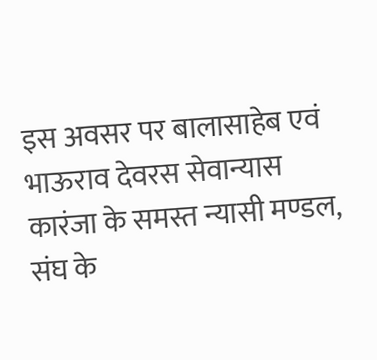इस अवसर पर बालासाहेब एवं भाऊराव देवरस सेवान्यास कारंजा के समस्त न्यासी मण्डल, संघ के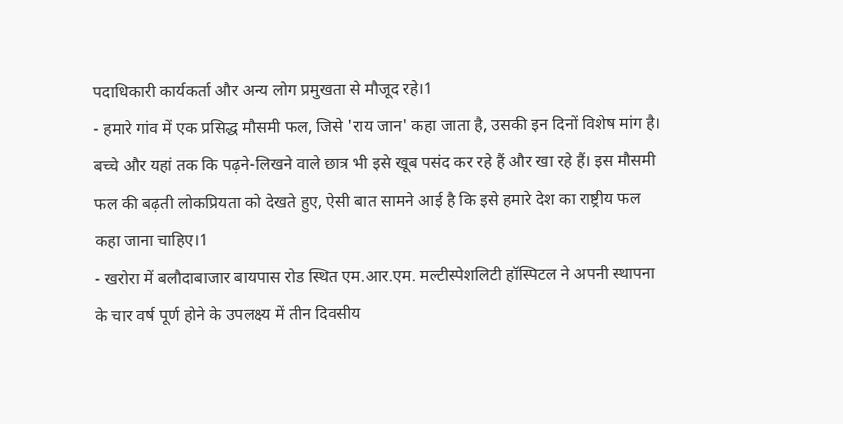पदाधिकारी कार्यकर्ता और अन्य लोग प्रमुखता से मौजूद रहे।1
- हमारे गांव में एक प्रसिद्ध मौसमी फल, जिसे 'राय जान' कहा जाता है, उसकी इन दिनों विशेष मांग है। बच्चे और यहां तक कि पढ़ने-लिखने वाले छात्र भी इसे खूब पसंद कर रहे हैं और खा रहे हैं। इस मौसमी फल की बढ़ती लोकप्रियता को देखते हुए, ऐसी बात सामने आई है कि इसे हमारे देश का राष्ट्रीय फल कहा जाना चाहिए।1
- खरोरा में बलौदाबाजार बायपास रोड स्थित एम.आर.एम. मल्टीस्पेशलिटी हॉस्पिटल ने अपनी स्थापना के चार वर्ष पूर्ण होने के उपलक्ष्य में तीन दिवसीय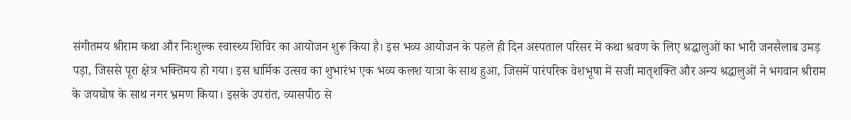संगीतमय श्रीराम कथा और निःशुल्क स्वास्थ्य शिविर का आयोजन शुरू किया है। इस भव्य आयोजन के पहले ही दिन अस्पताल परिसर में कथा श्रवण के लिए श्रद्धालुओं का भारी जनसैलाब उमड़ पड़ा, जिससे पूरा क्षेत्र भक्तिमय हो गया। इस धार्मिक उत्सव का शुभारंभ एक भव्य कलश यात्रा के साथ हुआ, जिसमें पारंपरिक वेशभूषा में सजी मातृशक्ति और अन्य श्रद्धालुओं ने भगवान श्रीराम के जयघोष के साथ नगर भ्रमण किया। इसके उपरांत, व्यासपीठ से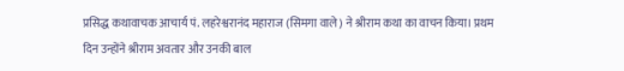प्रसिद्ध कथावाचक आचार्य पं. लहरेश्वरानंद महाराज (सिमगा वाले) ने श्रीराम कथा का वाचन किया। प्रथम दिन उन्होंने श्रीराम अवतार और उनकी बाल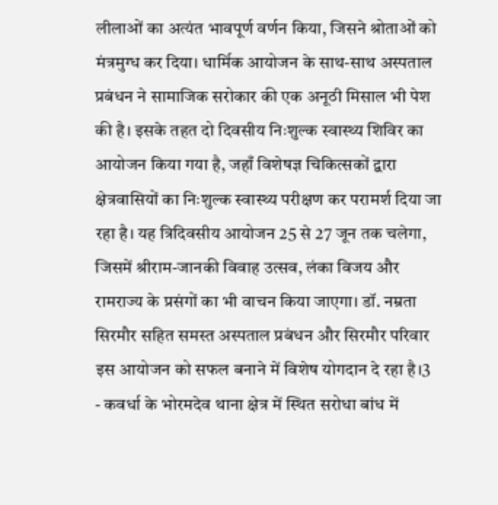लीलाओं का अत्यंत भावपूर्ण वर्णन किया, जिसने श्रोताओं को मंत्रमुग्ध कर दिया। धार्मिक आयोजन के साथ-साथ अस्पताल प्रबंधन ने सामाजिक सरोकार की एक अनूठी मिसाल भी पेश की है। इसके तहत दो दिवसीय निःशुल्क स्वास्थ्य शिविर का आयोजन किया गया है, जहाँ विशेषज्ञ चिकित्सकों द्वारा क्षेत्रवासियों का निःशुल्क स्वास्थ्य परीक्षण कर परामर्श दिया जा रहा है। यह त्रिदिवसीय आयोजन 25 से 27 जून तक चलेगा, जिसमें श्रीराम-जानकी विवाह उत्सव, लंका विजय और रामराज्य के प्रसंगों का भी वाचन किया जाएगा। डॉ. नम्रता सिरमौर सहित समस्त अस्पताल प्रबंधन और सिरमौर परिवार इस आयोजन को सफल बनाने में विशेष योगदान दे रहा है।3
- कवर्धा के भोरमदेव थाना क्षेत्र में स्थित सरोधा बांध में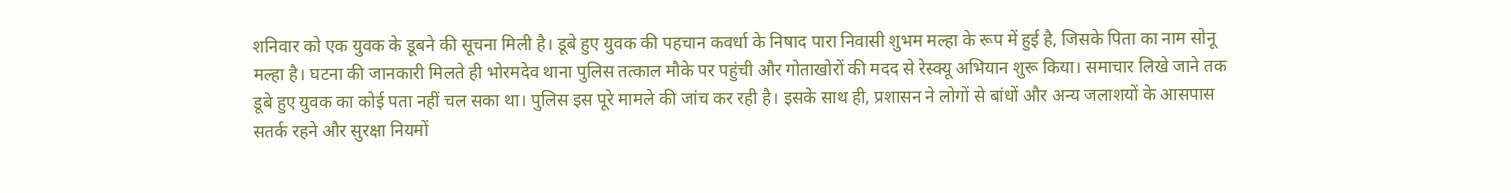शनिवार को एक युवक के डूबने की सूचना मिली है। डूबे हुए युवक की पहचान कवर्धा के निषाद पारा निवासी शुभम मल्हा के रूप में हुई है, जिसके पिता का नाम सोनू मल्हा है। घटना की जानकारी मिलते ही भोरमदेव थाना पुलिस तत्काल मौके पर पहुंची और गोताखोरों की मदद से रेस्क्यू अभियान शुरू किया। समाचार लिखे जाने तक डूबे हुए युवक का कोई पता नहीं चल सका था। पुलिस इस पूरे मामले की जांच कर रही है। इसके साथ ही, प्रशासन ने लोगों से बांधों और अन्य जलाशयों के आसपास सतर्क रहने और सुरक्षा नियमों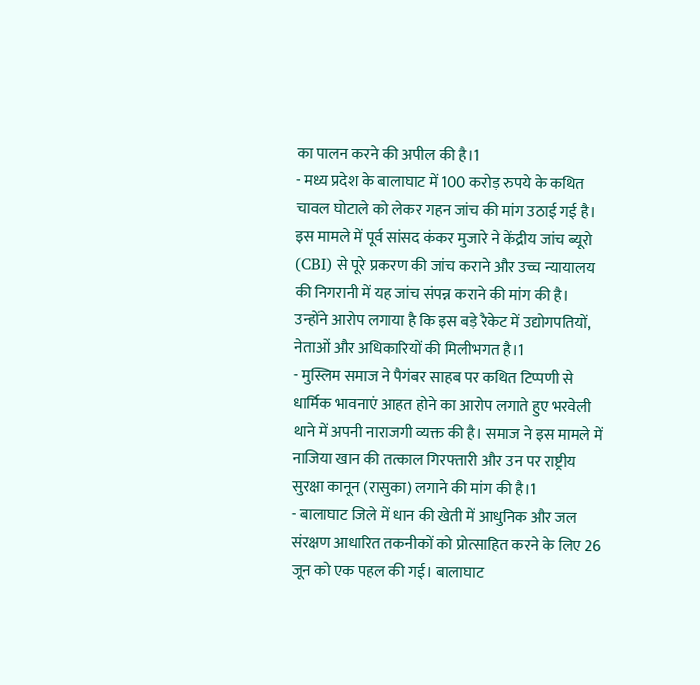का पालन करने की अपील की है।1
- मध्य प्रदेश के बालाघाट में 100 करोड़ रुपये के कथित चावल घोटाले को लेकर गहन जांच की मांग उठाई गई है। इस मामले में पूर्व सांसद कंकर मुजारे ने केंद्रीय जांच ब्यूरो (CBI) से पूरे प्रकरण की जांच कराने और उच्च न्यायालय की निगरानी में यह जांच संपन्न कराने की मांग की है। उन्होंने आरोप लगाया है कि इस बड़े रैकेट में उद्योगपतियों, नेताओं और अधिकारियों की मिलीभगत है।1
- मुस्लिम समाज ने पैगंबर साहब पर कथित टिप्पणी से धार्मिक भावनाएं आहत होने का आरोप लगाते हुए भरवेली थाने में अपनी नाराजगी व्यक्त की है। समाज ने इस मामले में नाजिया खान की तत्काल गिरफ्तारी और उन पर राष्ट्रीय सुरक्षा कानून (रासुका) लगाने की मांग की है।1
- बालाघाट जिले में धान की खेती में आधुनिक और जल संरक्षण आधारित तकनीकों को प्रोत्साहित करने के लिए 26 जून को एक पहल की गई। बालाघाट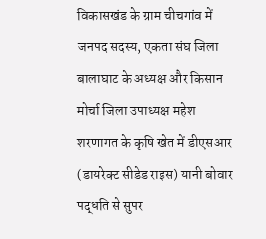विकासखंड के ग्राम चीचगांव में जनपद सदस्य, एकता संघ जिला बालाघाट के अध्यक्ष और किसान मोर्चा जिला उपाध्यक्ष महेश शरणागत के कृषि खेत में डीएसआर (डायरेक्ट सीडेड राइस) यानी बोवार पद्धति से सुपर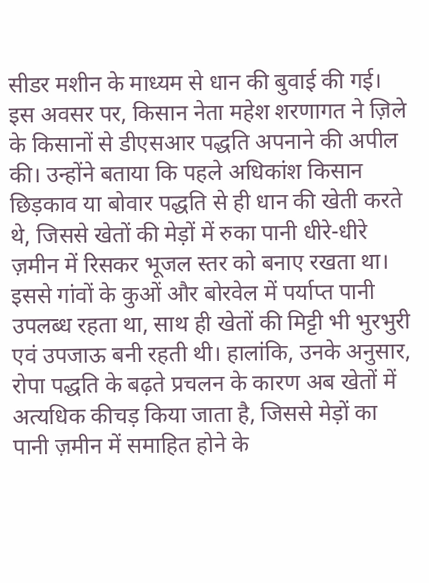सीडर मशीन के माध्यम से धान की बुवाई की गई। इस अवसर पर, किसान नेता महेश शरणागत ने ज़िले के किसानों से डीएसआर पद्धति अपनाने की अपील की। उन्होंने बताया कि पहले अधिकांश किसान छिड़काव या बोवार पद्धति से ही धान की खेती करते थे, जिससे खेतों की मेड़ों में रुका पानी धीरे-धीरे ज़मीन में रिसकर भूजल स्तर को बनाए रखता था। इससे गांवों के कुओं और बोरवेल में पर्याप्त पानी उपलब्ध रहता था, साथ ही खेतों की मिट्टी भी भुरभुरी एवं उपजाऊ बनी रहती थी। हालांकि, उनके अनुसार, रोपा पद्धति के बढ़ते प्रचलन के कारण अब खेतों में अत्यधिक कीचड़ किया जाता है, जिससे मेड़ों का पानी ज़मीन में समाहित होने के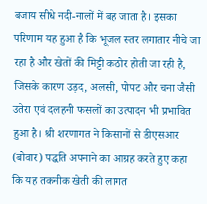बजाय सीधे नदी-नालों में बह जाता है। इसका परिणाम यह हुआ है कि भूजल स्तर लगातार नीचे जा रहा है और खेतों की मिट्टी कठोर होती जा रही है, जिसके कारण उड़द, अलसी, पोपट और चना जैसी उतेरा एवं दलहनी फसलों का उत्पादन भी प्रभावित हुआ है। श्री शरणागत ने किसानों से डीएसआर (बोवार) पद्धति अपनाने का आग्रह करते हुए कहा कि यह तकनीक खेती की लागत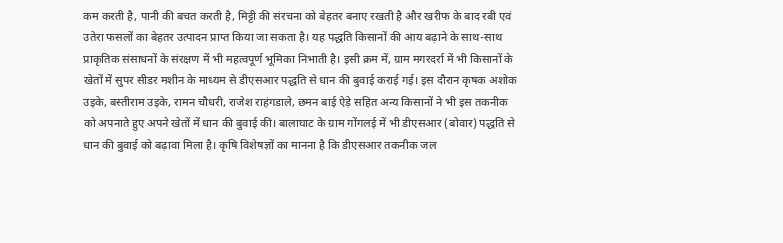कम करती है, पानी की बचत करती है, मिट्टी की संरचना को बेहतर बनाए रखती है और खरीफ के बाद रबी एवं उतेरा फसलों का बेहतर उत्पादन प्राप्त किया जा सकता है। यह पद्धति किसानों की आय बढ़ाने के साथ-साथ प्राकृतिक संसाधनों के संरक्षण में भी महत्वपूर्ण भूमिका निभाती है। इसी क्रम में, ग्राम मगरदर्रा में भी किसानों के खेतों में सुपर सीडर मशीन के माध्यम से डीएसआर पद्धति से धान की बुवाई कराई गई। इस दौरान कृषक अशोक उइके, बस्तीराम उइके, रामन चौधरी, राजेश राहंगडाले, छमन बाई ऐड़े सहित अन्य किसानों ने भी इस तकनीक को अपनाते हुए अपने खेतों में धान की बुवाई की। बालाघाट के ग्राम गोंगलई में भी डीएसआर (बोवार) पद्धति से धान की बुवाई को बढ़ावा मिला है। कृषि विशेषज्ञों का मानना है कि डीएसआर तकनीक जल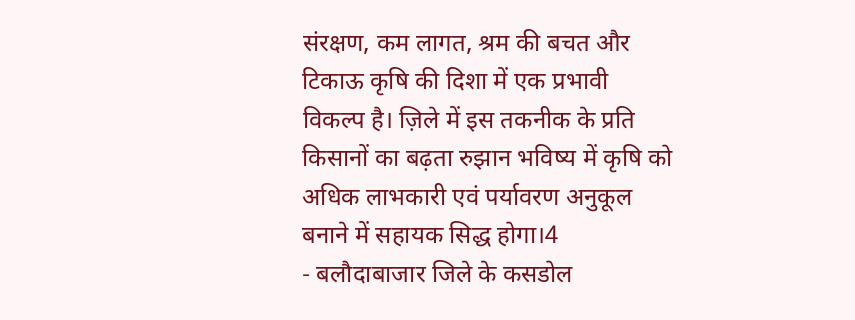संरक्षण, कम लागत, श्रम की बचत और टिकाऊ कृषि की दिशा में एक प्रभावी विकल्प है। ज़िले में इस तकनीक के प्रति किसानों का बढ़ता रुझान भविष्य में कृषि को अधिक लाभकारी एवं पर्यावरण अनुकूल बनाने में सहायक सिद्ध होगा।4
- बलौदाबाजार जिले के कसडोल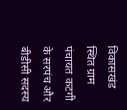विकासखंड स्थित ग्राम पंचायत कटगी के सरपंच और बीडीसी सदस्य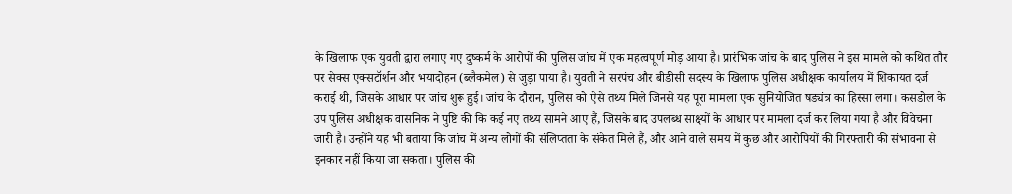के खिलाफ एक युवती द्वारा लगाए गए दुष्कर्म के आरोपों की पुलिस जांच में एक महत्वपूर्ण मोड़ आया है। प्रारंभिक जांच के बाद पुलिस ने इस मामले को कथित तौर पर सेक्स एक्सटॉर्शन और भयादोहन (ब्लैकमेल) से जुड़ा पाया है। युवती ने सरपंच और बीडीसी सदस्य के खिलाफ पुलिस अधीक्षक कार्यालय में शिकायत दर्ज कराई थी, जिसके आधार पर जांच शुरू हुई। जांच के दौरान, पुलिस को ऐसे तथ्य मिले जिनसे यह पूरा मामला एक सुनियोजित षड्यंत्र का हिस्सा लगा। कसडोल के उप पुलिस अधीक्षक वासनिक ने पुष्टि की कि कई नए तथ्य सामने आए हैं, जिसके बाद उपलब्ध साक्ष्यों के आधार पर मामला दर्ज कर लिया गया है और विवेचना जारी है। उन्होंने यह भी बताया कि जांच में अन्य लोगों की संलिप्तता के संकेत मिले हैं, और आने वाले समय में कुछ और आरोपियों की गिरफ्तारी की संभावना से इनकार नहीं किया जा सकता। पुलिस की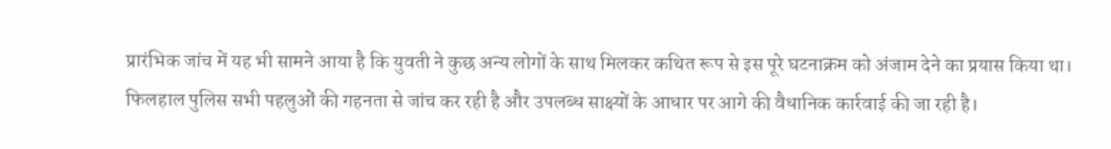प्रारंभिक जांच में यह भी सामने आया है कि युवती ने कुछ अन्य लोगों के साथ मिलकर कथित रूप से इस पूरे घटनाक्रम को अंजाम देने का प्रयास किया था। फिलहाल पुलिस सभी पहलुओं की गहनता से जांच कर रही है और उपलब्ध साक्ष्यों के आधार पर आगे की वैधानिक कार्रवाई की जा रही है।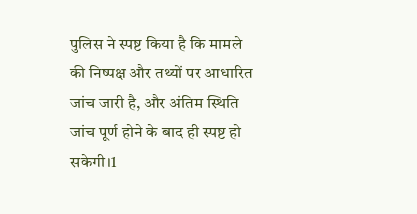पुलिस ने स्पष्ट किया है कि मामले की निष्पक्ष और तथ्यों पर आधारित जांच जारी है, और अंतिम स्थिति जांच पूर्ण होने के बाद ही स्पष्ट हो सकेगी।1